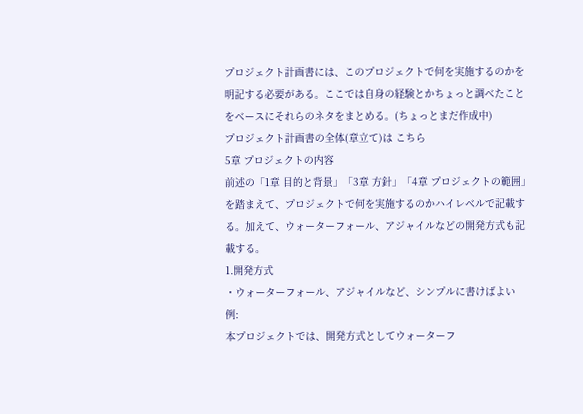プロジェクト計画書には、このプロジェクトで何を実施するのかを明記する必要がある。ここでは自身の経験とかちょっと調べたことをベースにそれらのネタをまとめる。(ちょっとまだ作成中)
プロジェクト計画書の全体(章立て)は こちら
5章 プロジェクトの内容
前述の「1章 目的と背景」「3章 方針」「4章 プロジェクトの範囲」を踏まえて、プロジェクトで何を実施するのかハイレベルで記載する。加えて、ウォーターフォール、アジャイルなどの開発方式も記載する。
1.開発方式
・ウォーターフォール、アジャイルなど、シンプルに書けばよい
例:
本プロジェクトでは、開発方式としてウォーターフ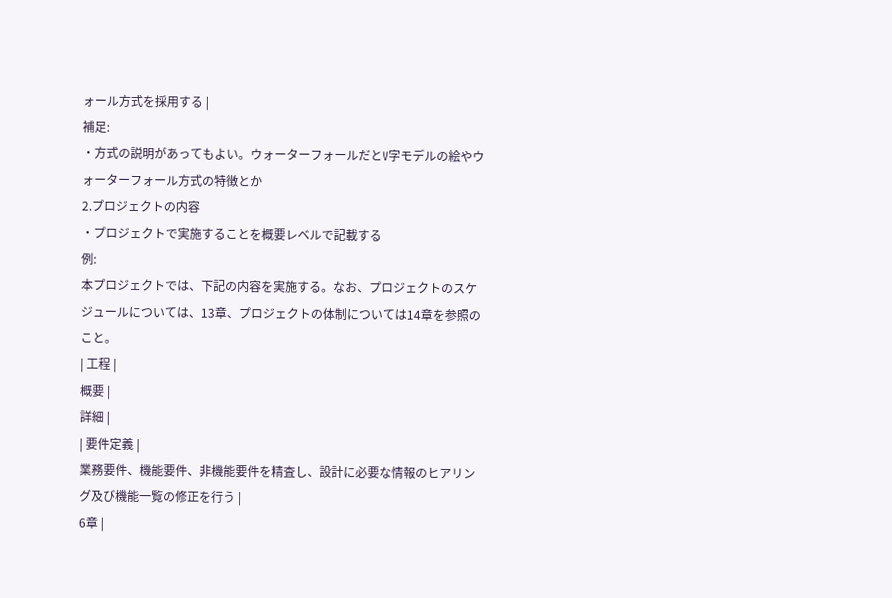ォール方式を採用する |
補足:
・方式の説明があってもよい。ウォーターフォールだとV字モデルの絵やウォーターフォール方式の特徴とか
2.プロジェクトの内容
・プロジェクトで実施することを概要レベルで記載する
例:
本プロジェクトでは、下記の内容を実施する。なお、プロジェクトのスケジュールについては、13章、プロジェクトの体制については14章を参照のこと。
| 工程 |
概要 |
詳細 |
| 要件定義 |
業務要件、機能要件、非機能要件を精査し、設計に必要な情報のヒアリング及び機能一覧の修正を行う |
6章 |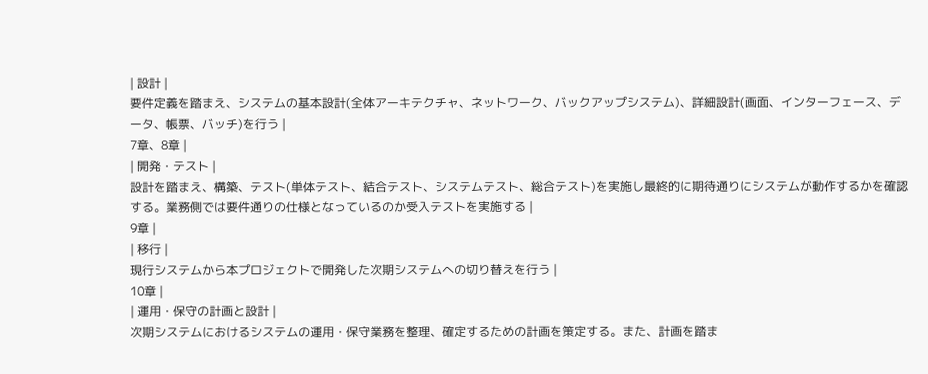| 設計 |
要件定義を踏まえ、システムの基本設計(全体アーキテクチャ、ネットワーク、バックアップシステム)、詳細設計(画面、インターフェース、データ、帳票、バッチ)を行う |
7章、8章 |
| 開発・テスト |
設計を踏まえ、構築、テスト(単体テスト、結合テスト、システムテスト、総合テスト)を実施し最終的に期待通りにシステムが動作するかを確認する。業務側では要件通りの仕様となっているのか受入テストを実施する |
9章 |
| 移行 |
現行システムから本プロジェクトで開発した次期システムへの切り替えを行う |
10章 |
| 運用・保守の計画と設計 |
次期システムにおけるシステムの運用・保守業務を整理、確定するための計画を策定する。また、計画を踏ま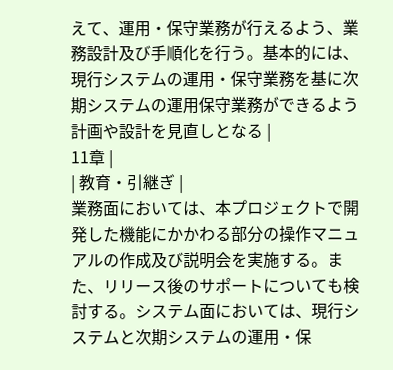えて、運用・保守業務が行えるよう、業務設計及び手順化を行う。基本的には、現行システムの運用・保守業務を基に次期システムの運用保守業務ができるよう計画や設計を見直しとなる |
11章 |
| 教育・引継ぎ |
業務面においては、本プロジェクトで開発した機能にかかわる部分の操作マニュアルの作成及び説明会を実施する。また、リリース後のサポートについても検討する。システム面においては、現行システムと次期システムの運用・保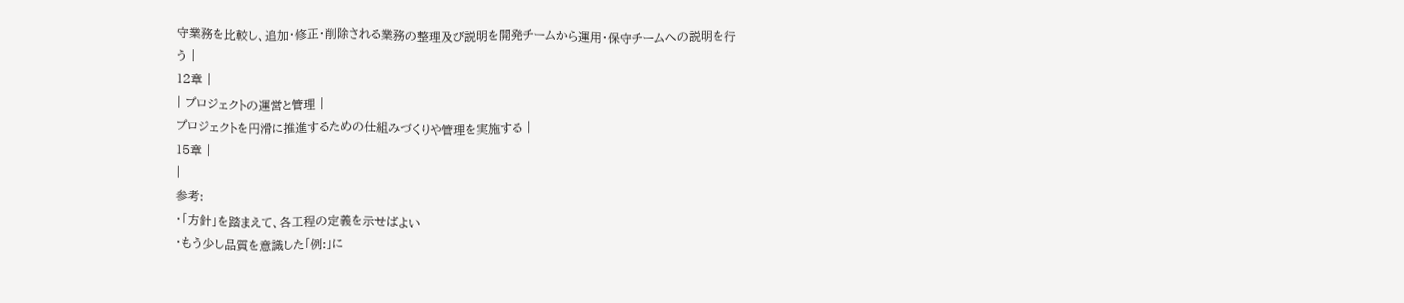守業務を比較し、追加・修正・削除される業務の整理及び説明を開発チームから運用・保守チームへの説明を行う |
12章 |
| プロジェクトの運営と管理 |
プロジェクトを円滑に推進するための仕組みづくりや管理を実施する |
15章 |
|
参考:
・「方針」を踏まえて、各工程の定義を示せばよい
・もう少し品質を意識した「例:」に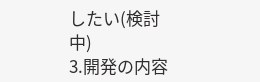したい(検討中)
3.開発の内容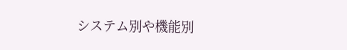システム別や機能別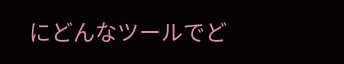にどんなツールでど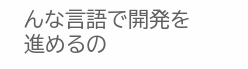んな言語で開発を進めるの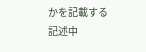かを記載する
記述中